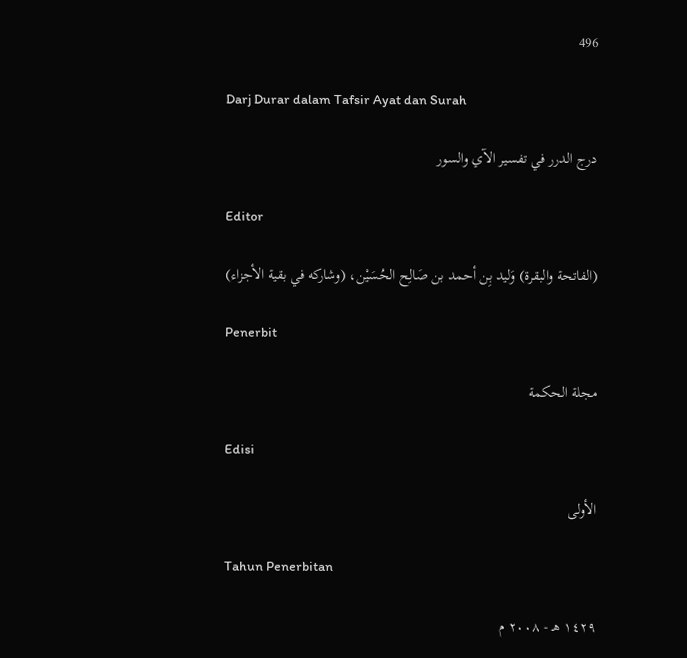496

Darj Durar dalam Tafsir Ayat dan Surah

درج الدرر في تفسير الآي والسور

Editor

(الفاتحة والبقرة) وَليد بِن أحمد بن صَالِح الحُسَيْن، (وشاركه في بقية الأجزاء)

Penerbit

مجلة الحكمة

Edisi

الأولى

Tahun Penerbitan

١٤٢٩ هـ - ٢٠٠٨ م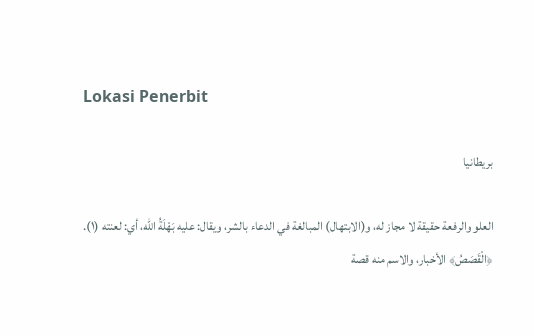Lokasi Penerbit

بريطانيا

العلو والرفعة حقيقة لا مجاز له، و(الابتهال) المبالغة في الدعاء بالشر، ويقال: عليه بَهْلَةُ الله، أي: لعنته (١).
﴿الْقَصَصُ﴾ الأخبار، والاسم منه قصة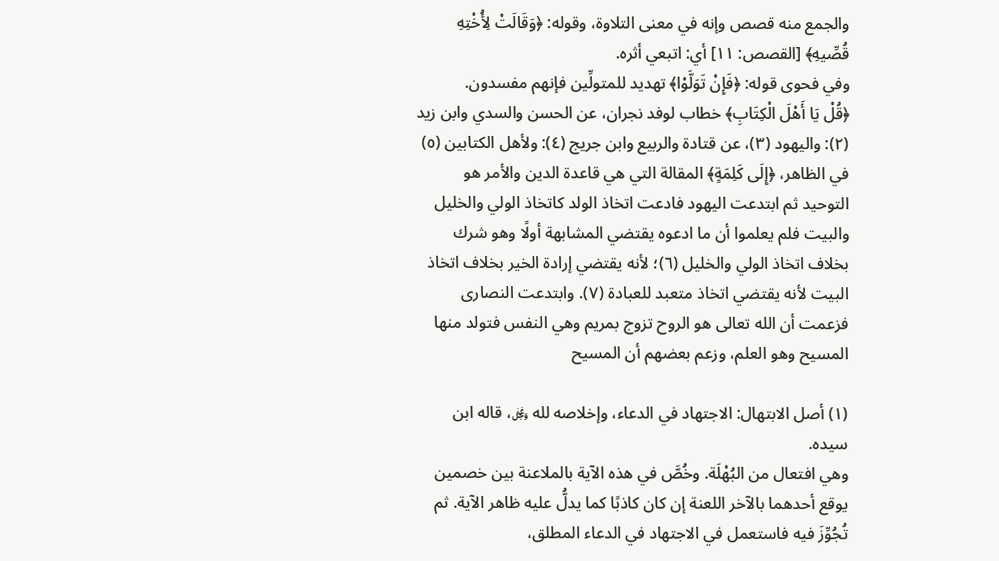والجمع منه قصص وإنه في معنى التلاوة، وقوله: ﴿وَقَالَتْ لِأُخْتِهِ قُصِّيهِ﴾ [القصص: ١١] أي: اتبعي أثره.
وفي فحوى قوله: ﴿فَإِنْ تَوَلَّوْا﴾ تهديد للمتولِّين فإنهم مفسدون.
﴿قُلْ يَا أَهْلَ الْكِتَابِ﴾ خطاب لوفد نجران، عن الحسن والسدي وابن زيد (٢): واليهود (٣)، عن قتادة والربيع وابن جريج (٤): ولأهل الكتابين (٥) في الظاهر، ﴿إِلَى كَلِمَةٍ﴾ المقالة التي هي قاعدة الدين والأمر هو التوحيد ثم ابتدعت اليهود فادعت اتخاذ الولد كاتخاذ الولي والخليل والبيت فلم يعلموا أن ما ادعوه يقتضي المشابهة أولًا وهو شرك بخلاف اتخاذ الولي والخليل (٦)؛ لأنه يقتضي إرادة الخير بخلاف اتخاذ البيت لأنه يقتضي اتخاذ متعبد للعبادة (٧). وابتدعت النصارى فزعمت أن الله تعالى هو الروح تزوج بمريم وهي النفس فتولد منها المسيح وهو العلم، وزعم بعضهم أن المسيح

(١) أصل الابتهال: الاجتهاد في الدعاء، وإخلاصه لله ﷿، قاله ابن سيده.
وهي افتعال من البُهْلَة. وخُصَّ في هذه الآية بالملاعنة بين خصمين يوقع أحدهما بالآخر اللعنة إن كان كاذبًا كما يدلُّ عليه ظاهر الآية. ثم تُجُوِّزَ فيه فاستعمل في الاجتهاد في الدعاء المطلق،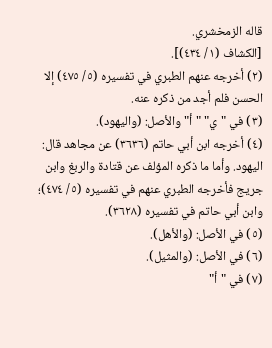قاله الزمخشري.
[الكشاف (١/ ٤٣٤)].
(٢) أخرجه عنهم الطبري في تفسيره (٥/ ٤٧٥) إلا الحسن فلم أجد من ذكره عنه.
(٣) في "ي" "أ" والأصل: (واليهود).
(٤) أخرجه ابن أبي حاتم (٣٦٣٦) عن مجاهد قال: اليهود. وأما ما ذكره المؤلف عن قتادة والربغ وابن جريج فأخرجه الطبري عنهم في تفسيره (٥/ ٤٧٤)؛ وابن أبي حاتم في تفسيره (٣٦٢٨).
(٥) في الأصل: (والأهل).
(٦) في الأصل: (والمثيل).
(٧) في "أ"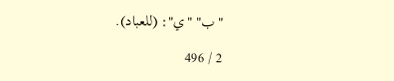"ب" "ي": (للعباد).

2 / 496